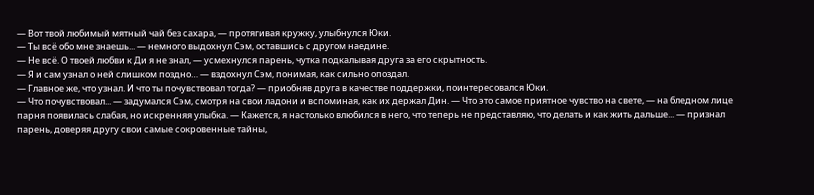— Вот твой любимый мятный чай без сахара, — протягивая кружку, улыбнулся Юки.
— Ты всё обо мне знаешь... — немного выдохнул Сэм, оставшись с другом наедине.
— Не всё. О твоей любви к Ди я не знал, — усмехнулся парень, чутка подкалывая друга за его скрытность.
— Я и сам узнал о ней слишком поздно… — вздохнул Сэм, понимая, как сильно опоздал.
— Главное же, что узнал. И что ты почувствовал тогда? — приобняв друга в качестве поддержки, поинтересовался Юки.
— Что почувствовал... — задумался Сэм, смотря на свои ладони и вспоминая, как их держал Дин. — Что это самое приятное чувство на свете, — на бледном лице парня появилась слабая, но искренняя улыбка. — Кажется, я настолько влюбился в него, что теперь не представляю, что делать и как жить дальше... — признал парень, доверяя другу свои самые сокровенные тайны,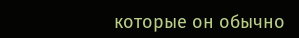которые он обычно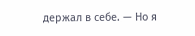держал в себе. — Но я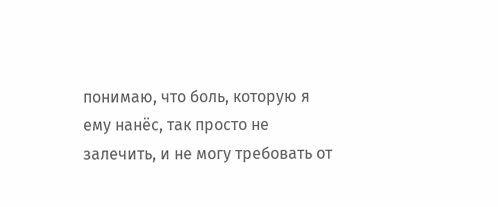понимаю, что боль, которую я ему нанёс, так просто не залечить, и не могу требовать от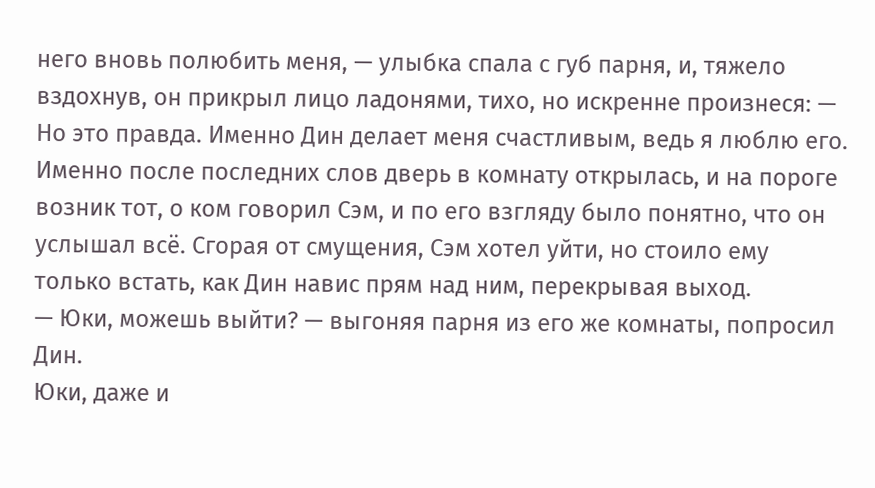него вновь полюбить меня, — улыбка спала с губ парня, и, тяжело вздохнув, он прикрыл лицо ладонями, тихо, но искренне произнеся: — Но это правда. Именно Дин делает меня счастливым, ведь я люблю его.
Именно после последних слов дверь в комнату открылась, и на пороге возник тот, о ком говорил Сэм, и по его взгляду было понятно, что он услышал всё. Сгорая от смущения, Сэм хотел уйти, но стоило ему только встать, как Дин навис прям над ним, перекрывая выход.
— Юки, можешь выйти? — выгоняя парня из его же комнаты, попросил Дин.
Юки, даже и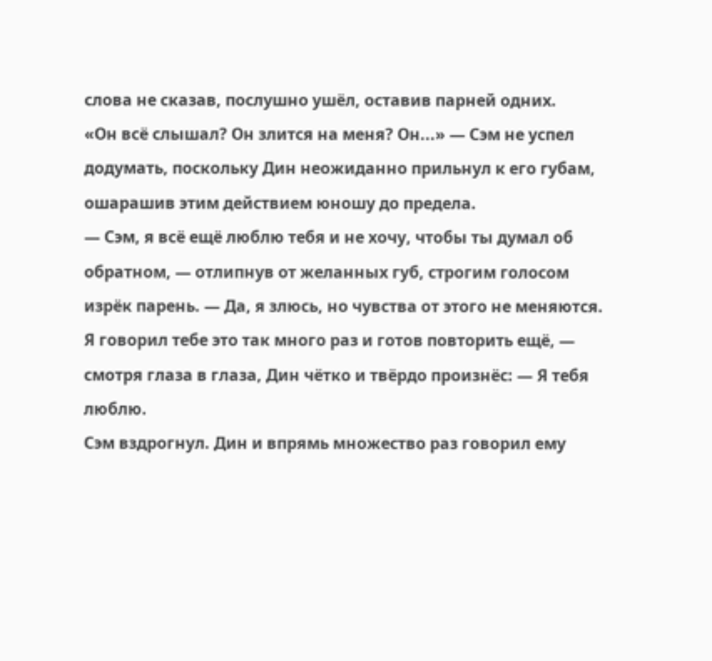слова не сказав, послушно ушёл, оставив парней одних.
«Он всё слышал? Он злится на меня? Он...» — Сэм не успел додумать, поскольку Дин неожиданно прильнул к его губам, ошарашив этим действием юношу до предела.
— Сэм, я всё ещё люблю тебя и не хочу, чтобы ты думал об обратном, — отлипнув от желанных губ, строгим голосом изрёк парень. — Да, я злюсь, но чувства от этого не меняются. Я говорил тебе это так много раз и готов повторить ещё, — смотря глаза в глаза, Дин чётко и твёрдо произнёс: — Я тебя люблю.
Сэм вздрогнул. Дин и впрямь множество раз говорил ему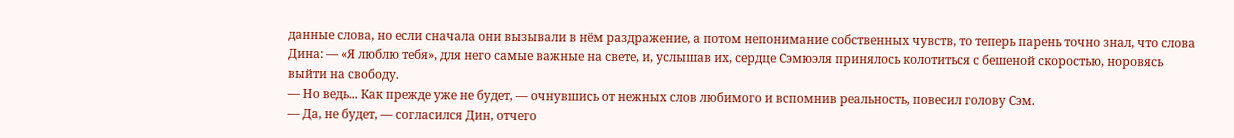данные слова, но если сначала они вызывали в нём раздражение, а потом непонимание собственных чувств, то теперь парень точно знал, что слова Дина: — «Я люблю тебя», для него самые важные на свете, и, услышав их, сердце Сэмюэля принялось колотиться с бешеной скоростью, норовясь выйти на свободу.
— Но ведь... Как прежде уже не будет, — очнувшись от нежных слов любимого и вспомнив реальность, повесил голову Сэм.
— Да, не будет, — согласился Дин, отчего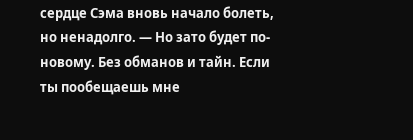сердце Сэма вновь начало болеть, но ненадолго. — Но зато будет по-новому. Без обманов и тайн. Если ты пообещаешь мне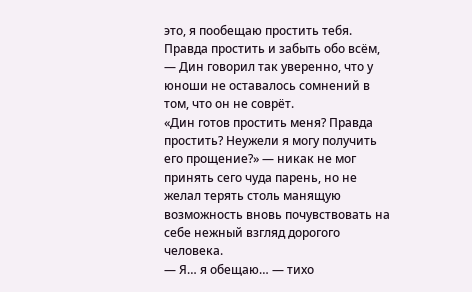это, я пообещаю простить тебя. Правда простить и забыть обо всём, — Дин говорил так уверенно, что у юноши не оставалось сомнений в том, что он не соврёт.
«Дин готов простить меня? Правда простить? Неужели я могу получить его прощение?» — никак не мог принять сего чуда парень, но не желал терять столь манящую возможность вновь почувствовать на себе нежный взгляд дорогого человека.
— Я… я обещаю… — тихо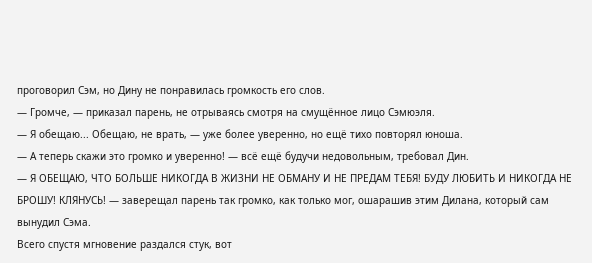проговорил Сэм, но Дину не понравилась громкость его слов.
— Громче, — приказал парень, не отрываясь смотря на смущённое лицо Сэмюэля.
— Я обещаю... Обещаю, не врать, — уже более уверенно, но ещё тихо повторял юноша.
— А теперь скажи это громко и уверенно! — всё ещё будучи недовольным, требовал Дин.
— Я ОБЕЩАЮ, ЧТО БОЛЬШЕ НИКОГДА В ЖИЗНИ НЕ ОБМАНУ И НЕ ПРЕДАМ ТЕБЯ! БУДУ ЛЮБИТЬ И НИКОГДА НЕ БРОШУ! КЛЯНУСЬ! — заверещал парень так громко, как только мог, ошарашив этим Дилана, который сам вынудил Сэма.
Всего спустя мгновение раздался стук, вот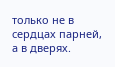только не в сердцах парней, а в дверях.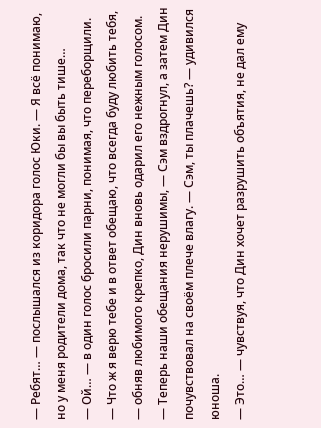— Ребят… — послышался из коридора голос Юки. — Я всё понимаю, но у меня родители дома, так что не могли бы вы быть тише…
— Ой… — в один голос бросили парни, понимая, что переборщили.
— Что ж я верю тебе и в ответ обещаю, что всегда буду любить тебя, — обняв любимого крепко, Дин вновь одарил его нежным голосом. — Теперь наши обещания нерушимы, — Сэм вздрогнул, а затем Дин почувствовал на своём плече влагу. — Сэм, ты плачешь? — удивился юноша.
— Это… — чувствуя, что Дин хочет разрушить объятия, не дал ему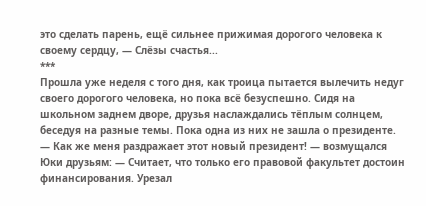это сделать парень, ещё сильнее прижимая дорогого человека к своему сердцу, — Слёзы счастья...
***
Прошла уже неделя с того дня, как троица пытается вылечить недуг своего дорогого человека, но пока всё безуспешно. Сидя на школьном заднем дворе, друзья наслаждались тёплым солнцем, беседуя на разные темы. Пока одна из них не зашла о президенте.
— Как же меня раздражает этот новый президент! — возмущался Юки друзьям: — Считает, что только его правовой факультет достоин финансирования. Урезал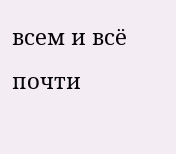всем и всё почти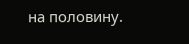на половину.